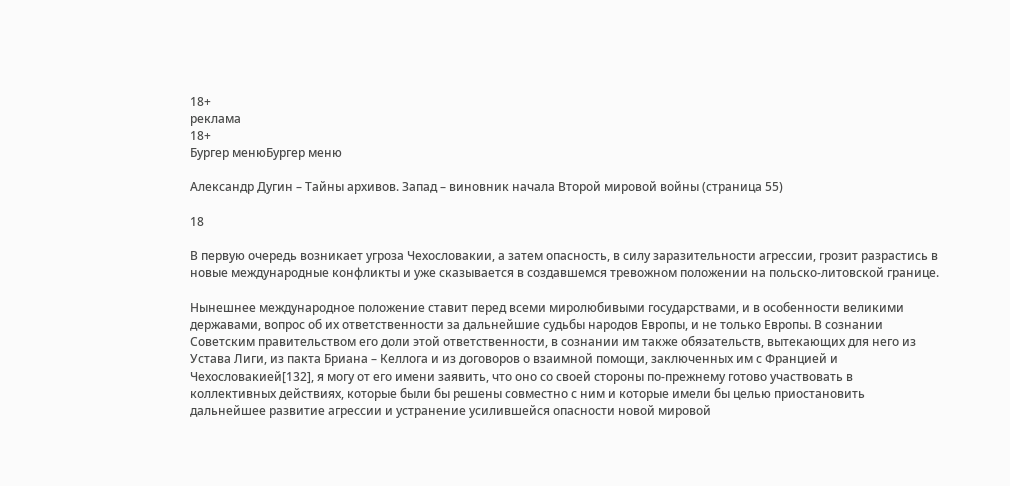18+
реклама
18+
Бургер менюБургер меню

Александр Дугин – Тайны архивов. Запад – виновник начала Второй мировой войны (страница 55)

18

В первую очередь возникает угроза Чехословакии, а затем опасность, в силу заразительности агрессии, грозит разрастись в новые международные конфликты и уже сказывается в создавшемся тревожном положении на польско-литовской границе.

Нынешнее международное положение ставит перед всеми миролюбивыми государствами, и в особенности великими державами, вопрос об их ответственности за дальнейшие судьбы народов Европы, и не только Европы. В сознании Советским правительством его доли этой ответственности, в сознании им также обязательств, вытекающих для него из Устава Лиги, из пакта Бриана – Келлога и из договоров о взаимной помощи, заключенных им с Францией и Чехословакией[132], я могу от его имени заявить, что оно со своей стороны по-прежнему готово участвовать в коллективных действиях, которые были бы решены совместно с ним и которые имели бы целью приостановить дальнейшее развитие агрессии и устранение усилившейся опасности новой мировой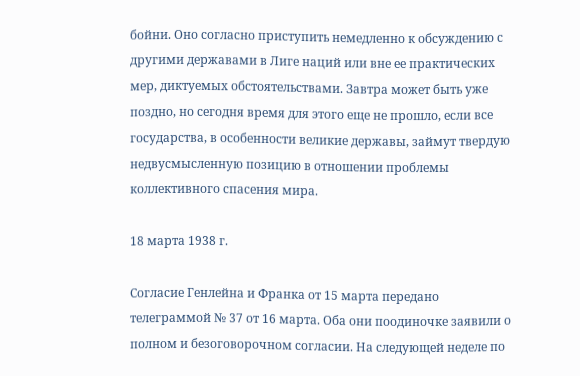бойни. Оно согласно приступить немедленно к обсуждению с другими державами в Лиге наций или вне ее практических мер, диктуемых обстоятельствами. Завтра может быть уже поздно, но сегодня время для этого еще не прошло, если все государства, в особенности великие державы, займут твердую недвусмысленную позицию в отношении проблемы коллективного спасения мира.

18 марта 1938 г.

Согласие Генлейна и Франка от 15 марта передано телеграммой № 37 от 16 марта. Оба они поодиночке заявили о полном и безоговорочном согласии. На следующей неделе по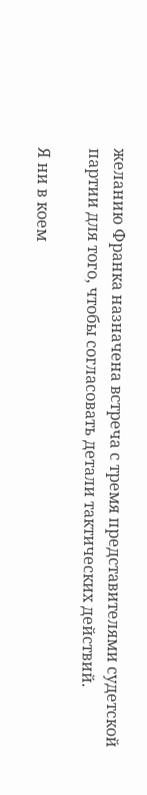желанию Франка назначена встреча с тремя представителями судетской партии для того, чтобы согласовать детали тактических действий.

Я ни в коем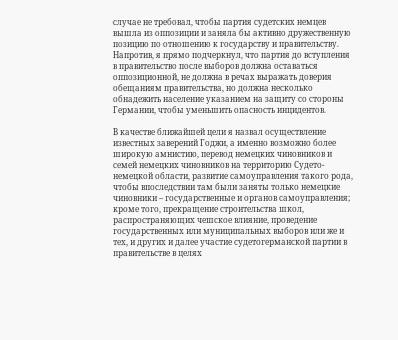случае не требовал, чтобы партия судетских немцев вышла из оппозиции и заняла бы активно дружественную позицию по отношению к государству и правительству. Напротив, я прямо подчеркнул, что партия до вступления в правительство после выборов должна оставаться оппозиционной, не должна в речах выражать доверия обещаниям правительства, но должна несколько обнадежить население указанием на защиту со стороны Германии, чтобы уменьшить опасность инцидентов.

В качестве ближайшей цели я назвал осуществление известных заверений Годжи, а именно возможно более широкую амнистию, перевод немецких чиновников и семей немецких чиновников на территорию Судето-немецкой области, развитие самоуправления такого рода, чтобы впоследствии там были заняты только немецкие чиновники – государственные и органов самоуправления; кроме того, прекращение строительства школ, распространяющих чешское влияние, проведение государственных или муниципальных выборов или же и тех, и других и далее участие судетогерманской партии в правительстве в целях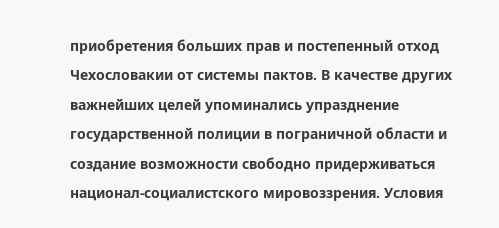приобретения больших прав и постепенный отход Чехословакии от системы пактов. В качестве других важнейших целей упоминались упразднение государственной полиции в пограничной области и создание возможности свободно придерживаться национал-социалистского мировоззрения. Условия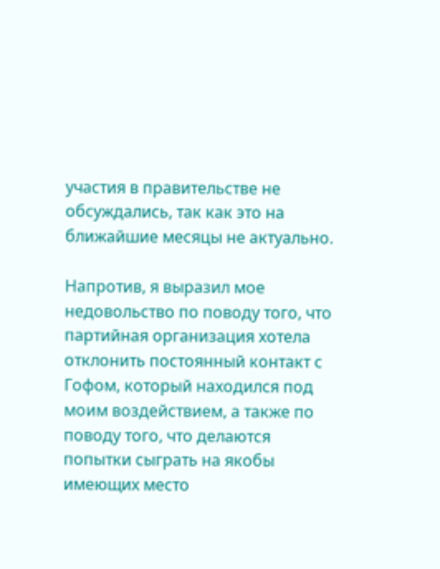участия в правительстве не обсуждались, так как это на ближайшие месяцы не актуально.

Напротив, я выразил мое недовольство по поводу того, что партийная организация хотела отклонить постоянный контакт с Гофом, который находился под моим воздействием, а также по поводу того, что делаются попытки сыграть на якобы имеющих место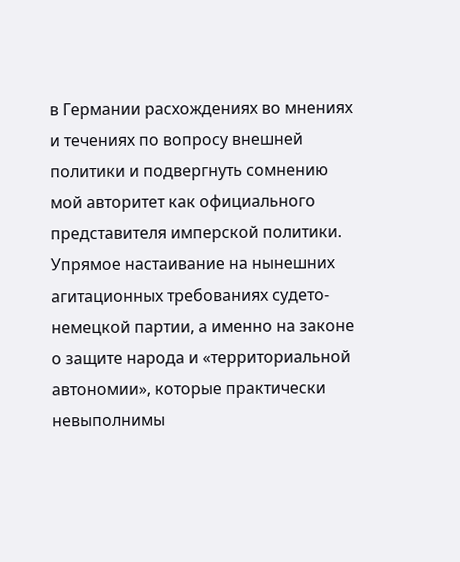в Германии расхождениях во мнениях и течениях по вопросу внешней политики и подвергнуть сомнению мой авторитет как официального представителя имперской политики. Упрямое настаивание на нынешних агитационных требованиях судето-немецкой партии, а именно на законе о защите народа и «территориальной автономии», которые практически невыполнимы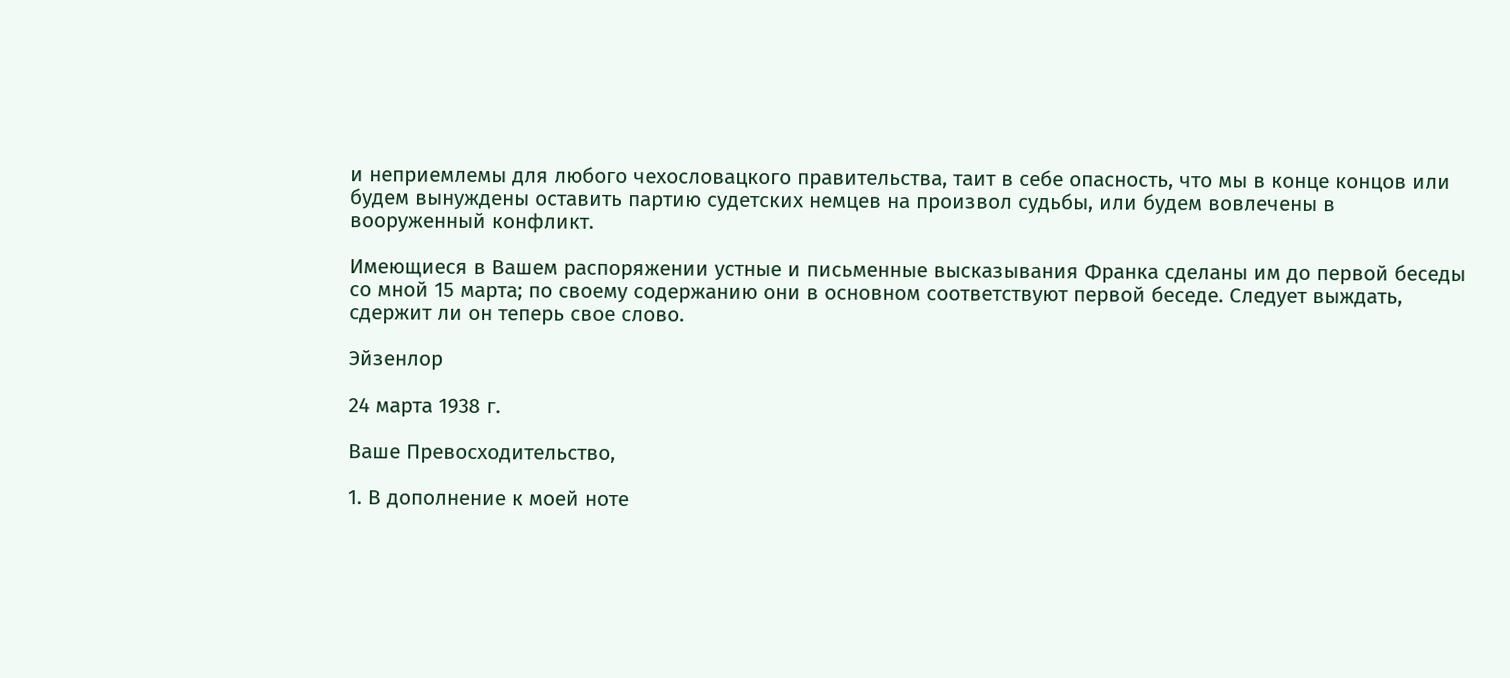и неприемлемы для любого чехословацкого правительства, таит в себе опасность, что мы в конце концов или будем вынуждены оставить партию судетских немцев на произвол судьбы, или будем вовлечены в вооруженный конфликт.

Имеющиеся в Вашем распоряжении устные и письменные высказывания Франка сделаны им до первой беседы со мной 15 марта; по своему содержанию они в основном соответствуют первой беседе. Следует выждать, сдержит ли он теперь свое слово.

Эйзенлор

24 марта 1938 г.

Ваше Превосходительство,

1. В дополнение к моей ноте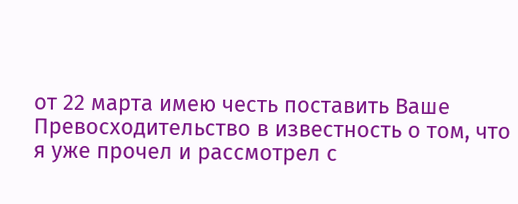от 22 марта имею честь поставить Ваше Превосходительство в известность о том, что я уже прочел и рассмотрел с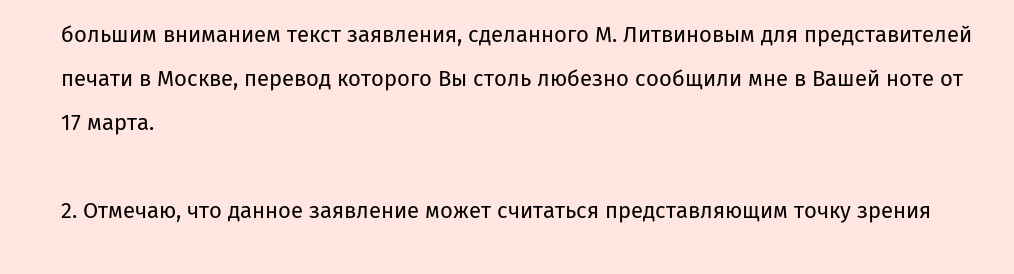большим вниманием текст заявления, сделанного М. Литвиновым для представителей печати в Москве, перевод которого Вы столь любезно сообщили мне в Вашей ноте от 17 марта.

2. Отмечаю, что данное заявление может считаться представляющим точку зрения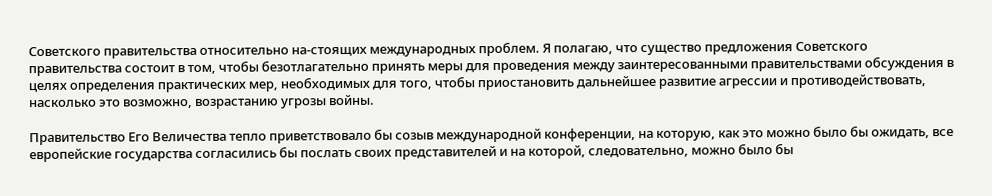Советского правительства относительно на-стоящих международных проблем. Я полагаю, что существо предложения Советского правительства состоит в том, чтобы безотлагательно принять меры для проведения между заинтересованными правительствами обсуждения в целях определения практических мер, необходимых для того, чтобы приостановить дальнейшее развитие агрессии и противодействовать, насколько это возможно, возрастанию угрозы войны.

Правительство Его Величества тепло приветствовало бы созыв международной конференции, на которую, как это можно было бы ожидать, все европейские государства согласились бы послать своих представителей и на которой, следовательно, можно было бы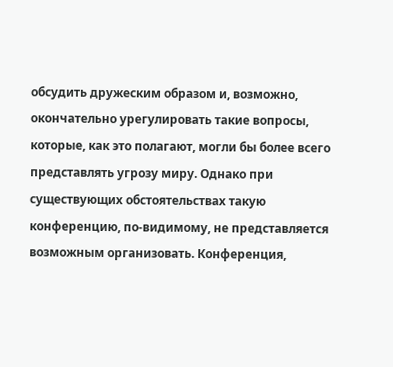обсудить дружеским образом и, возможно, окончательно урегулировать такие вопросы, которые, как это полагают, могли бы более всего представлять угрозу миру. Однако при существующих обстоятельствах такую конференцию, по-видимому, не представляется возможным организовать. Конференция,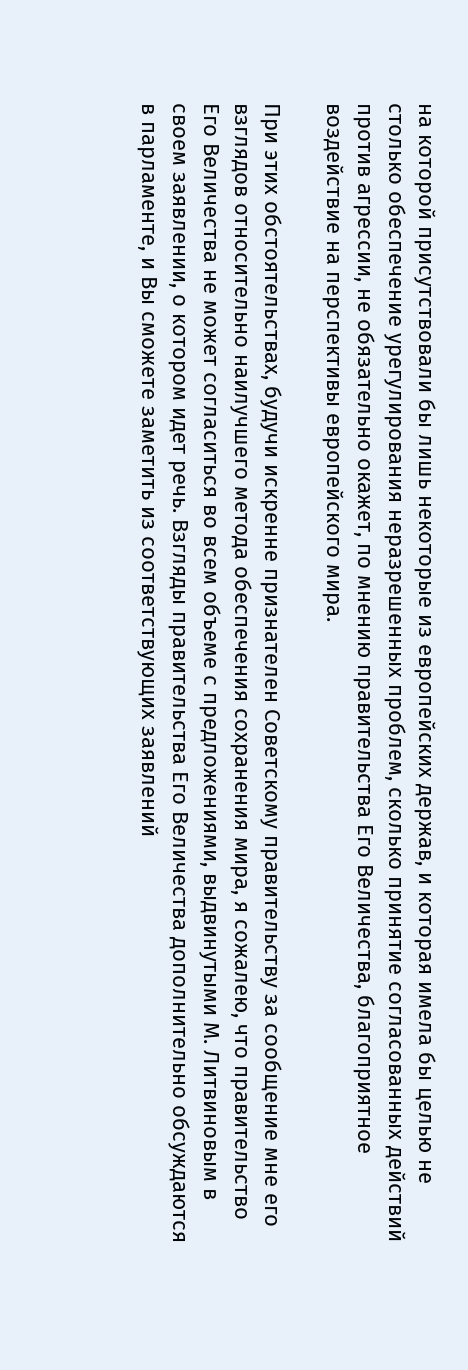на которой присутствовали бы лишь некоторые из европейских держав, и которая имела бы целью не столько обеспечение урегулирования неразрешенных проблем, сколько принятие согласованных действий против агрессии, не обязательно окажет, по мнению правительства Его Величества, благоприятное воздействие на перспективы европейского мира.

При этих обстоятельствах, будучи искренне признателен Советскому правительству за сообщение мне его взглядов относительно наилучшего метода обеспечения сохранения мира, я сожалею, что правительство Его Величества не может согласиться во всем объеме с предложениями, выдвинутыми М. Литвиновым в своем заявлении, о котором идет речь. Взгляды правительства Его Величества дополнительно обсуждаются в парламенте, и Вы сможете заметить из соответствующих заявлений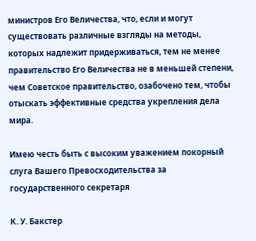министров Его Величества, что, если и могут существовать различные взгляды на методы, которых надлежит придерживаться, тем не менее правительство Его Величества не в меньшей степени, чем Советское правительство, озабочено тем, чтобы отыскать эффективные средства укрепления дела мира.

Имею честь быть с высоким уважением покорный слуга Вашего Превосходительства за государственного секретаря

К. У. Бакстер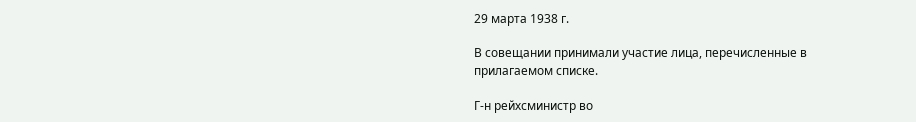29 марта 1938 г.

В совещании принимали участие лица, перечисленные в прилагаемом списке.

Г-н рейхсминистр во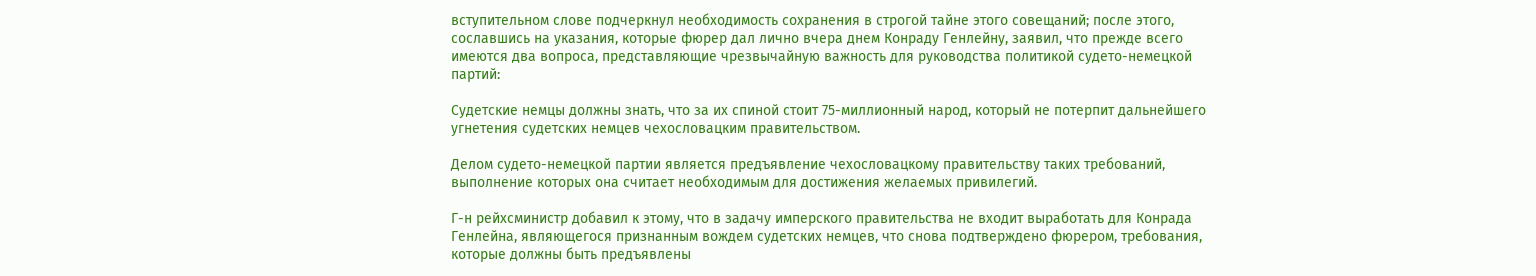вступительном слове подчеркнул необходимость сохранения в строгой тайне этого совещаний; после этого, сославшись на указания, которые фюрер дал лично вчера днем Конраду Генлейну, заявил, что прежде всего имеются два вопроса, представляющие чрезвычайную важность для руководства политикой судето-немецкой партий:

Судетские немцы должны знать, что за их спиной стоит 75-миллионный народ, который не потерпит дальнейшего угнетения судетских немцев чехословацким правительством.

Делом судето-немецкой партии является предъявление чехословацкому правительству таких требований, выполнение которых она считает необходимым для достижения желаемых привилегий.

Г-н рейхсминистр добавил к этому, что в задачу имперского правительства не входит выработать для Конрада Генлейна, являющегося признанным вождем судетских немцев, что снова подтверждено фюрером, требования, которые должны быть предъявлены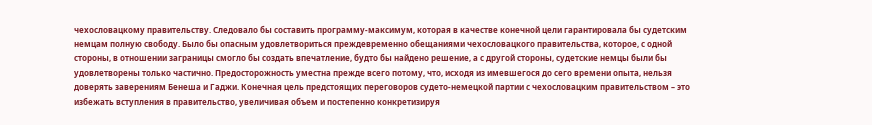чехословацкому правительству. Следовало бы составить программу-максимум, которая в качестве конечной цели гарантировала бы судетским немцам полную свободу. Было бы опасным удовлетвориться преждевременно обещаниями чехословацкого правительства, которое, с одной стороны, в отношении заграницы смогло бы создать впечатление, будто бы найдено решение, а с другой стороны, судетские немцы были бы удовлетворены только частично. Предосторожность уместна прежде всего потому, что, исходя из имевшегося до сего времени опыта, нельзя доверять заверениям Бенеша и Гаджи. Конечная цель предстоящих переговоров судето-немецкой партии с чехословацким правительством – это избежать вступления в правительство, увеличивая объем и постепенно конкретизируя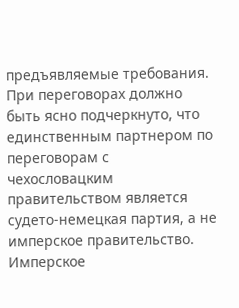предъявляемые требования. При переговорах должно быть ясно подчеркнуто, что единственным партнером по переговорам с чехословацким правительством является судето-немецкая партия, а не имперское правительство. Имперское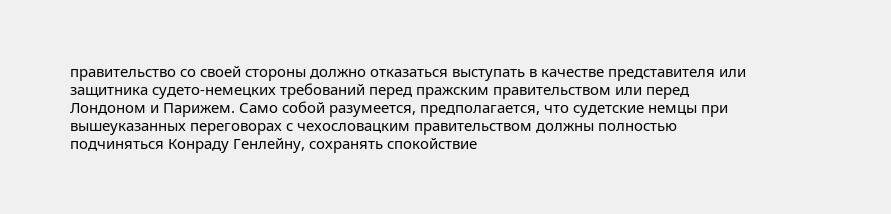правительство со своей стороны должно отказаться выступать в качестве представителя или защитника судето-немецких требований перед пражским правительством или перед Лондоном и Парижем. Само собой разумеется, предполагается, что судетские немцы при вышеуказанных переговорах с чехословацким правительством должны полностью подчиняться Конраду Генлейну, сохранять спокойствие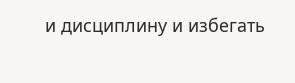и дисциплину и избегать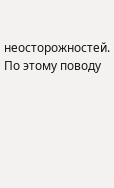неосторожностей. По этому поводу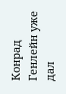Конрад Генлейн уже дал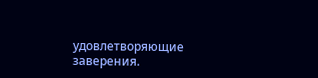удовлетворяющие заверения.